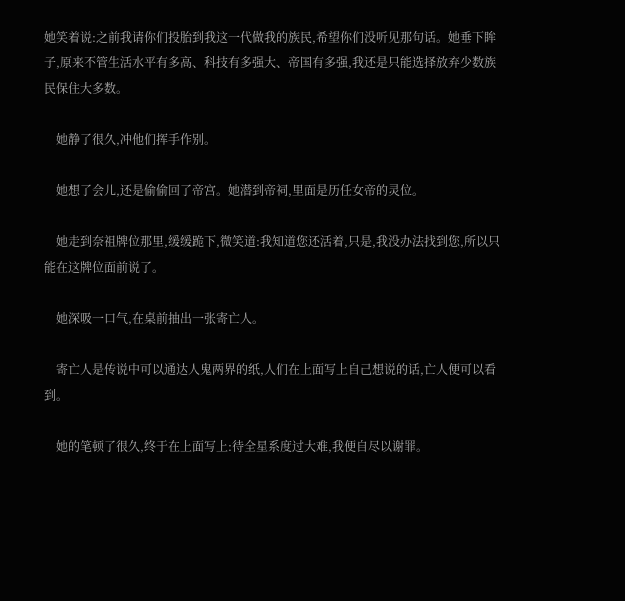她笑着说:之前我请你们投胎到我这一代做我的族民,希望你们没听见那句话。她垂下眸子,原来不管生活水平有多高、科技有多强大、帝国有多强,我还是只能选择放弃少数族民保住大多数。

    她静了很久,冲他们挥手作别。

    她想了会儿,还是偷偷回了帝宫。她潜到帝祠,里面是历任女帝的灵位。

    她走到奈祖牌位那里,缓缓跪下,微笑道:我知道您还活着,只是,我没办法找到您,所以只能在这牌位面前说了。

    她深吸一口气,在桌前抽出一张寄亡人。

    寄亡人是传说中可以通达人鬼两界的纸,人们在上面写上自己想说的话,亡人便可以看到。

    她的笔顿了很久,终于在上面写上:待全星系度过大难,我便自尽以谢罪。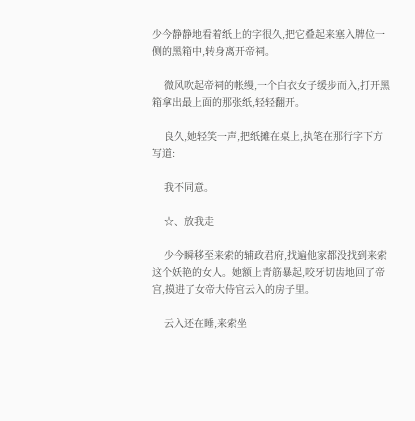少今静静地看着纸上的字很久,把它叠起来塞入牌位一侧的黑箱中,转身离开帝祠。

    微风吹起帝祠的帐缦,一个白衣女子缓步而入,打开黑箱拿出最上面的那张纸,轻轻翻开。

    良久,她轻笑一声,把纸摊在桌上,执笔在那行字下方写道:

    我不同意。

    ☆、放我走

    少今瞬移至来索的辅政君府,找遍他家都没找到来索这个妖艳的女人。她额上青筋暴起,咬牙切齿地回了帝宫,摸进了女帝大侍官云入的房子里。

    云入还在睡,来索坐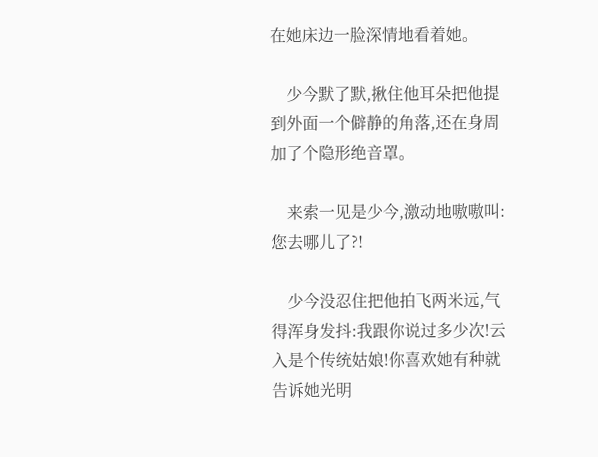在她床边一脸深情地看着她。

    少今默了默,揪住他耳朵把他提到外面一个僻静的角落,还在身周加了个隐形绝音罩。

    来索一见是少今,激动地嗷嗷叫:您去哪儿了?!

    少今没忍住把他拍飞两米远,气得浑身发抖:我跟你说过多少次!云入是个传统姑娘!你喜欢她有种就告诉她光明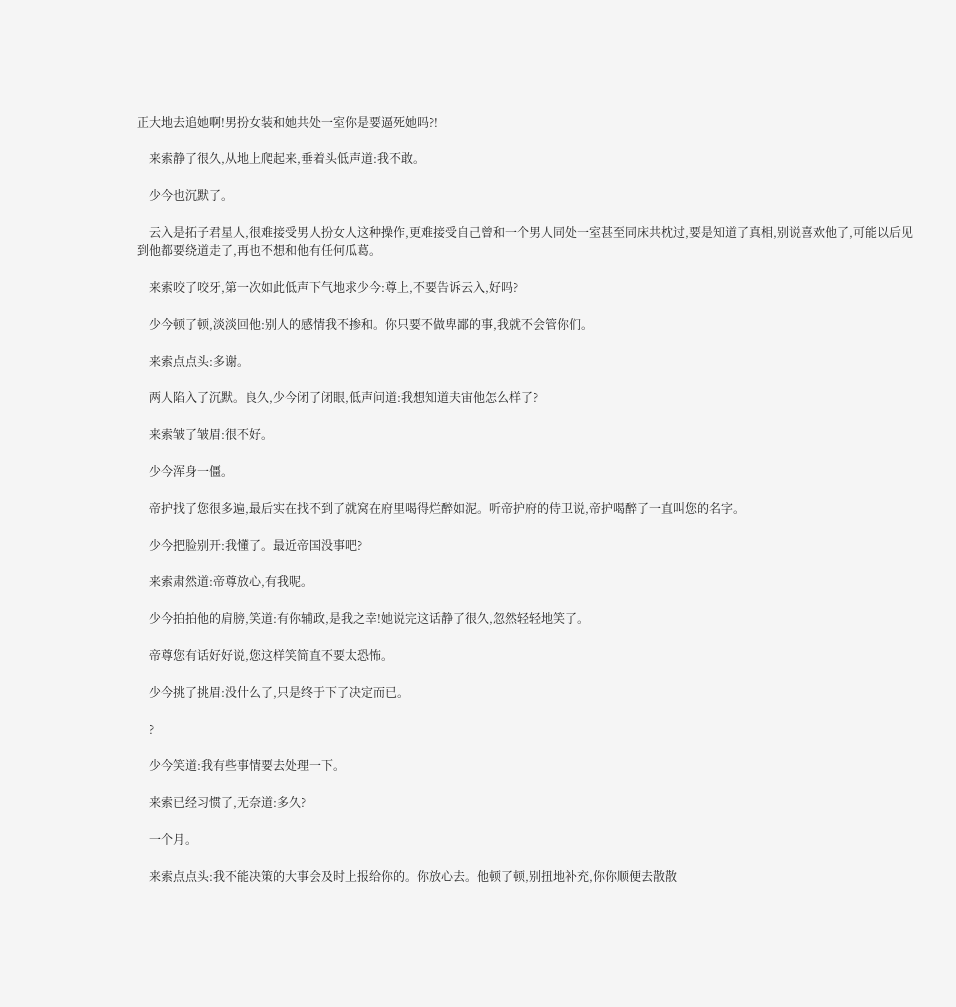正大地去追她啊!男扮女装和她共处一室你是要逼死她吗?!

    来索静了很久,从地上爬起来,垂着头低声道:我不敢。

    少今也沉默了。

    云入是拓子君星人,很难接受男人扮女人这种操作,更难接受自己曾和一个男人同处一室甚至同床共枕过,要是知道了真相,别说喜欢他了,可能以后见到他都要绕道走了,再也不想和他有任何瓜葛。

    来索咬了咬牙,第一次如此低声下气地求少今:尊上,不要告诉云入,好吗?

    少今顿了顿,淡淡回他:别人的感情我不掺和。你只要不做卑鄙的事,我就不会管你们。

    来索点点头:多谢。

    两人陷入了沉默。良久,少今闭了闭眼,低声问道:我想知道夫宙他怎么样了?

    来索皱了皱眉:很不好。

    少今浑身一僵。

    帝护找了您很多遍,最后实在找不到了就窝在府里喝得烂醉如泥。听帝护府的侍卫说,帝护喝醉了一直叫您的名字。

    少今把脸别开:我懂了。最近帝国没事吧?

    来索肃然道:帝尊放心,有我呢。

    少今拍拍他的肩膀,笑道:有你辅政,是我之幸!她说完这话静了很久,忽然轻轻地笑了。

    帝尊您有话好好说,您这样笑简直不要太恐怖。

    少今挑了挑眉:没什么了,只是终于下了决定而已。

    ?

    少今笑道:我有些事情要去处理一下。

    来索已经习惯了,无奈道:多久?

    一个月。

    来索点点头:我不能决策的大事会及时上报给你的。你放心去。他顿了顿,别扭地补充,你你顺便去散散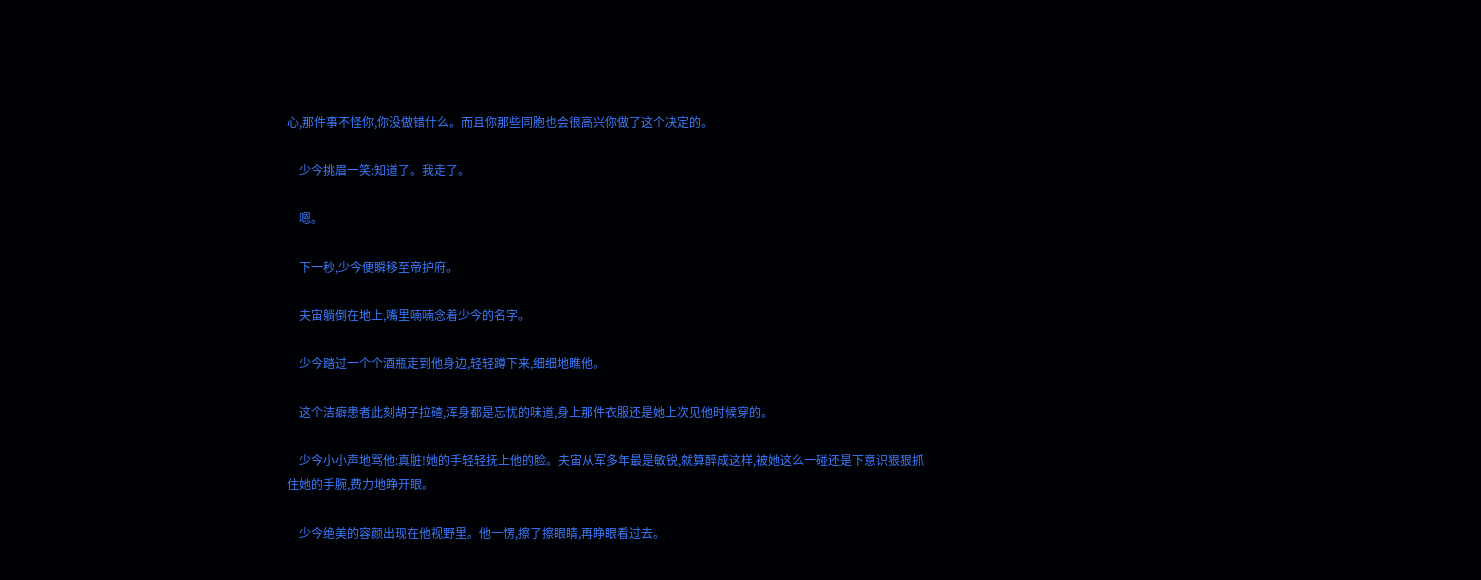心,那件事不怪你,你没做错什么。而且你那些同胞也会很高兴你做了这个决定的。

    少今挑眉一笑:知道了。我走了。

    嗯。

    下一秒,少今便瞬移至帝护府。

    夫宙躺倒在地上,嘴里喃喃念着少今的名字。

    少今踏过一个个酒瓶走到他身边,轻轻蹲下来,细细地瞧他。

    这个洁癖患者此刻胡子拉碴,浑身都是忘忧的味道,身上那件衣服还是她上次见他时候穿的。

    少今小小声地骂他:真脏!她的手轻轻抚上他的脸。夫宙从军多年最是敏锐,就算醉成这样,被她这么一碰还是下意识狠狠抓住她的手腕,费力地睁开眼。

    少今绝美的容颜出现在他视野里。他一愣,擦了擦眼睛,再睁眼看过去。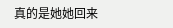真的是她她回来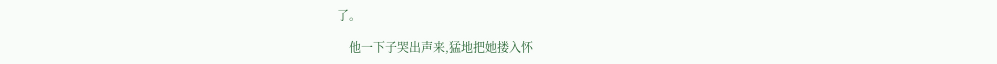了。

    他一下子哭出声来,猛地把她搂入怀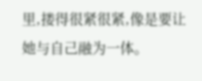里,搂得很紧很紧,像是要让她与自己融为一体。